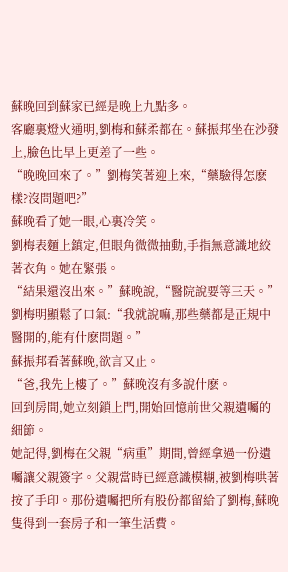蘇晚回到蘇家已經是晚上九點多。
客廳裏燈火通明,劉梅和蘇柔都在。蘇振邦坐在沙發上,臉色比早上更差了一些。
“晚晚回來了。”劉梅笑著迎上來,“藥驗得怎麽樣?沒問題吧?”
蘇晚看了她一眼,心裏冷笑。
劉梅表麵上鎮定,但眼角微微抽動,手指無意識地絞著衣角。她在緊張。
“結果還沒出來。”蘇晚說,“醫院說要等三天。”
劉梅明顯鬆了口氣:“我就說嘛,那些藥都是正規中醫開的,能有什麽問題。”
蘇振邦看著蘇晚,欲言又止。
“爸,我先上樓了。”蘇晚沒有多說什麽。
回到房間,她立刻鎖上門,開始回憶前世父親遺囑的細節。
她記得,劉梅在父親“病重”期間,曾經拿過一份遺囑讓父親簽字。父親當時已經意識模糊,被劉梅哄著按了手印。那份遺囑把所有股份都留給了劉梅,蘇晚隻得到一套房子和一筆生活費。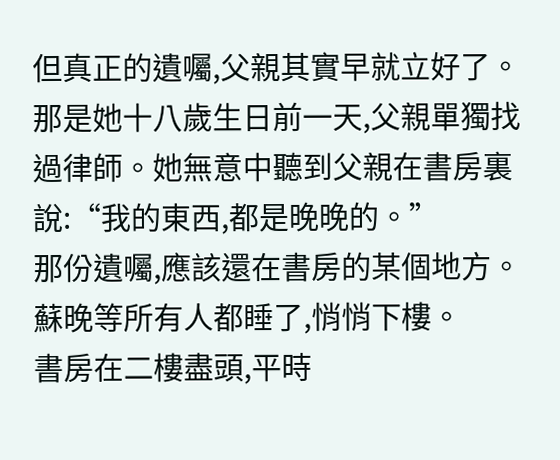但真正的遺囑,父親其實早就立好了。
那是她十八歲生日前一天,父親單獨找過律師。她無意中聽到父親在書房裏說:“我的東西,都是晚晚的。”
那份遺囑,應該還在書房的某個地方。
蘇晚等所有人都睡了,悄悄下樓。
書房在二樓盡頭,平時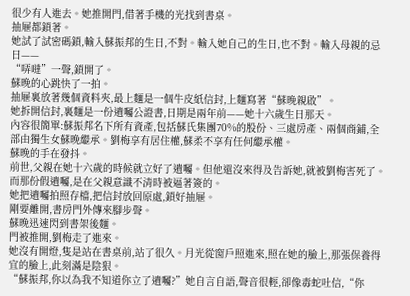很少有人進去。她推開門,借著手機的光找到書桌。
抽屜都鎖著。
她試了試密碼鎖,輸入蘇振邦的生日,不對。輸入她自己的生日,也不對。輸入母親的忌日——
“哢噠”一聲,鎖開了。
蘇晚的心跳快了一拍。
抽屜裏放著幾個資料夾,最上麵是一個牛皮紙信封,上麵寫著“蘇晚親啟”。
她拆開信封,裏麵是一份遺囑公證書,日期是兩年前——她十六歲生日那天。
內容很簡單:蘇振邦名下所有資產,包括蘇氏集團70%的股份、三處房產、兩個商鋪,全部由獨生女蘇晚繼承。劉梅享有居住權,蘇柔不享有任何繼承權。
蘇晚的手在發抖。
前世,父親在她十六歲的時候就立好了遺囑。但他還沒來得及告訴她,就被劉梅害死了。而那份假遺囑,是在父親意識不清時被逼著簽的。
她把遺囑拍照存檔,把信封放回原處,鎖好抽屜。
剛要離開,書房門外傳來腳步聲。
蘇晚迅速閃到書架後麵。
門被推開,劉梅走了進來。
她沒有開燈,隻是站在書桌前,站了很久。月光從窗戶照進來,照在她的臉上,那張保養得宜的臉上,此刻滿是陰狠。
“蘇振邦,你以為我不知道你立了遺囑?”她自言自語,聲音很輕,卻像毒蛇吐信,“你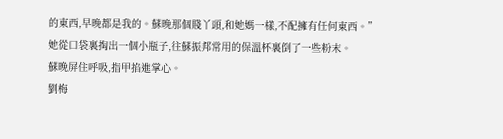的東西,早晚都是我的。蘇晚那個賤丫頭,和她媽一樣,不配擁有任何東西。”
她從口袋裏掏出一個小瓶子,往蘇振邦常用的保溫杯裏倒了一些粉末。
蘇晚屏住呼吸,指甲掐進掌心。
劉梅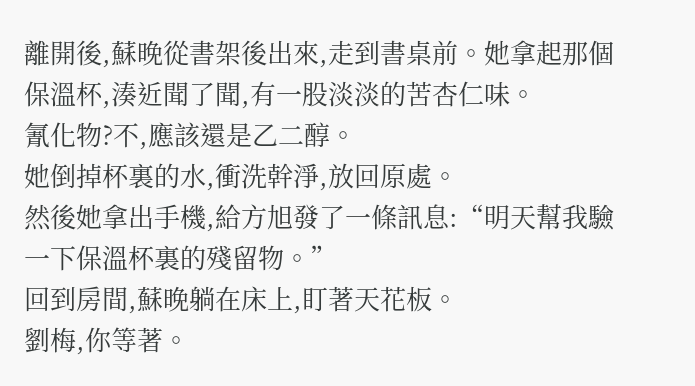離開後,蘇晚從書架後出來,走到書桌前。她拿起那個保溫杯,湊近聞了聞,有一股淡淡的苦杏仁味。
氰化物?不,應該還是乙二醇。
她倒掉杯裏的水,衝洗幹淨,放回原處。
然後她拿出手機,給方旭發了一條訊息:“明天幫我驗一下保溫杯裏的殘留物。”
回到房間,蘇晚躺在床上,盯著天花板。
劉梅,你等著。